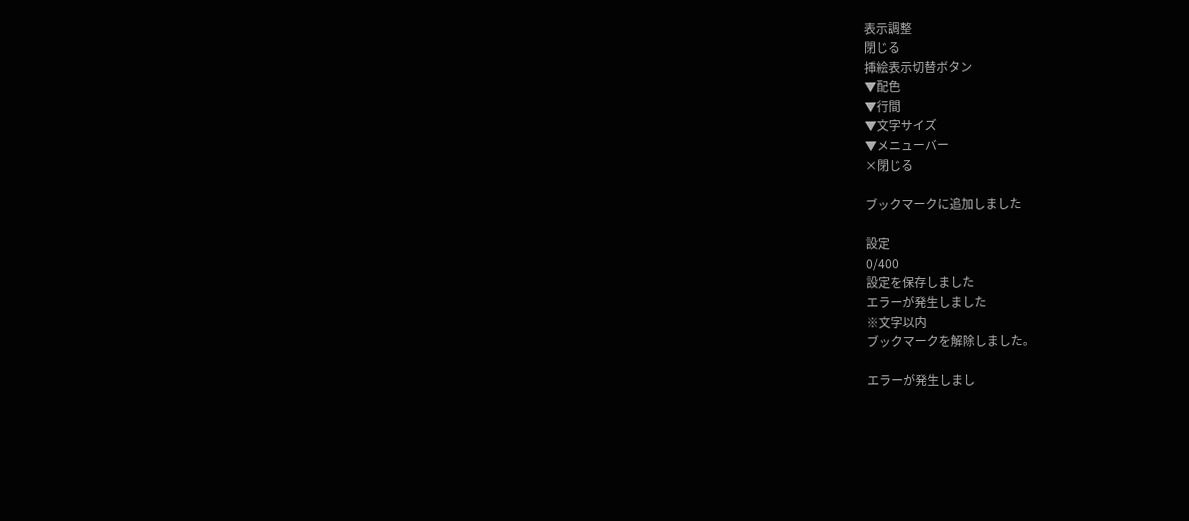表示調整
閉じる
挿絵表示切替ボタン
▼配色
▼行間
▼文字サイズ
▼メニューバー
×閉じる

ブックマークに追加しました

設定
0/400
設定を保存しました
エラーが発生しました
※文字以内
ブックマークを解除しました。

エラーが発生しまし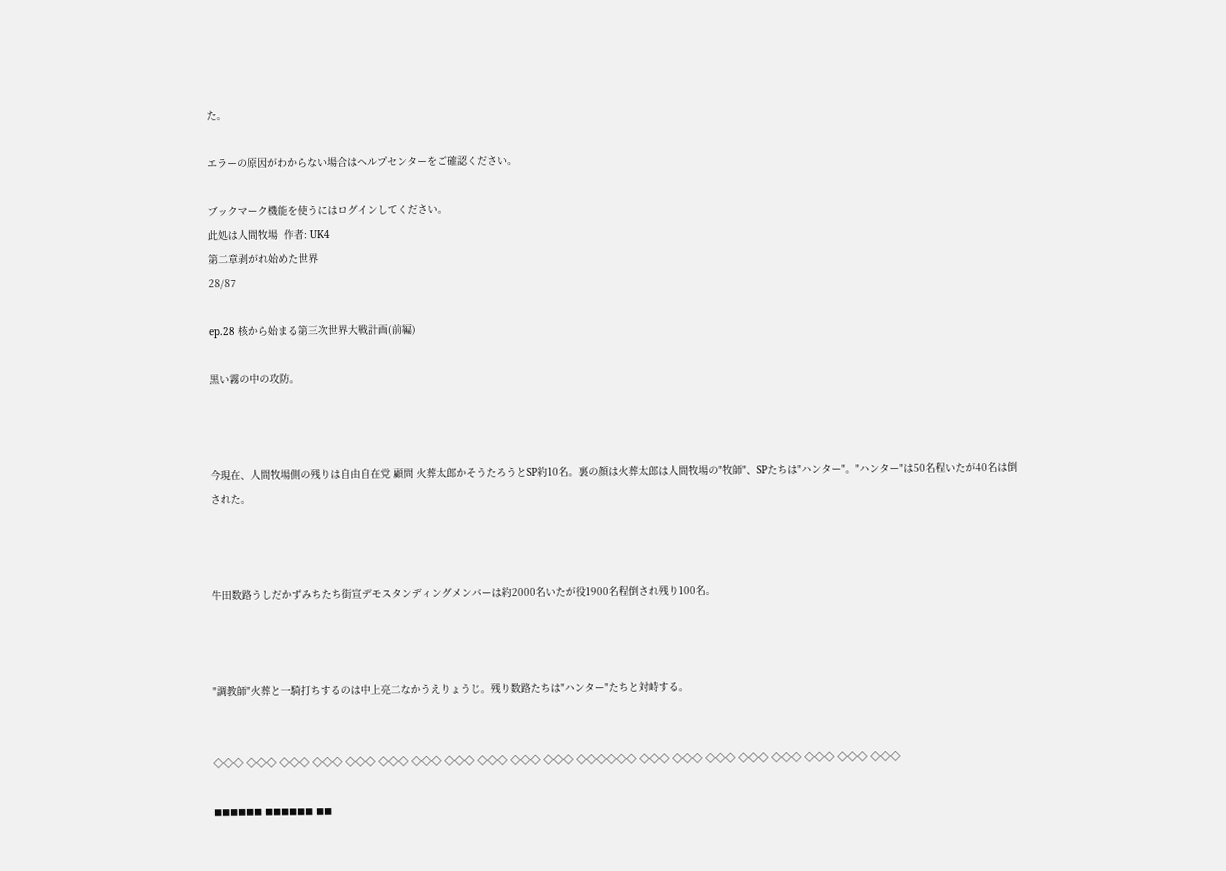た。

エラーの原因がわからない場合はヘルプセンターをご確認ください。

ブックマーク機能を使うにはログインしてください。
此処は人間牧場  作者: UK4
第二章剥がれ始めた世界
28/87

ep.28 核から始まる第三次世界大戦計画(前編)

黒い霧の中の攻防。



今現在、人間牧場側の残りは自由自在党 顧問 火葬太郎かそうたろうとSP約10名。裏の顔は火葬太郎は人間牧場の"牧師"、SPたちは"ハンター"。"ハンター"は50名程いたが40名は倒された。



牛田数路うしだかずみちたち街宣デモスタンディングメンバーは約2000名いたが役1900名程倒され残り100名。



"調教師"火葬と一騎打ちするのは中上亮二なかうえりょうじ。残り数路たちは"ハンター"たちと対峙する。


◇◇◇ ◇◇◇ ◇◇◇ ◇◇◇ ◇◇◇ ◇◇◇ ◇◇◇ ◇◇◇ ◇◇◇ ◇◇◇ ◇◇◇ ◇◇◇◇◇◇ ◇◇◇ ◇◇◇ ◇◇◇ ◇◇◇ ◇◇◇ ◇◇◇ ◇◇◇ ◇◇◇

◼◼◼◼◼◼ ◼◼◼◼◼◼ ◼◼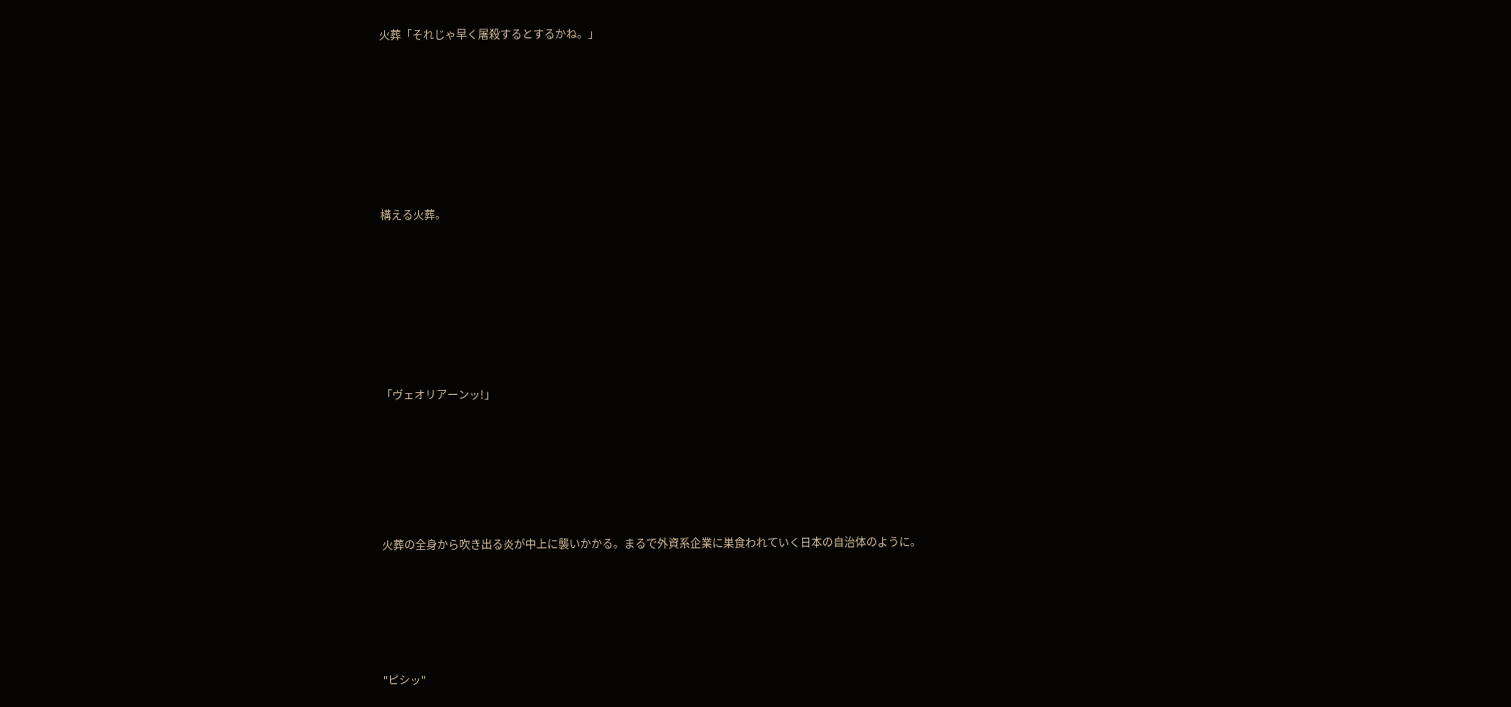火葬「それじゃ早く屠殺するとするかね。」











構える火葬。











「ヴェオリアーンッ!」









火葬の全身から吹き出る炎が中上に襲いかかる。まるで外資系企業に巣食われていく日本の自治体のように。








"ピシッ"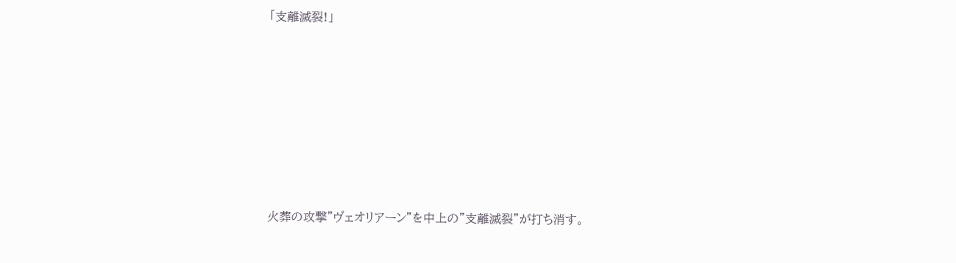「支離滅裂!」









火葬の攻撃"ヴェオリアーン"を中上の"支離滅裂"が打ち消す。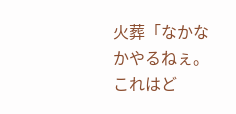火葬「なかなかやるねぇ。これはど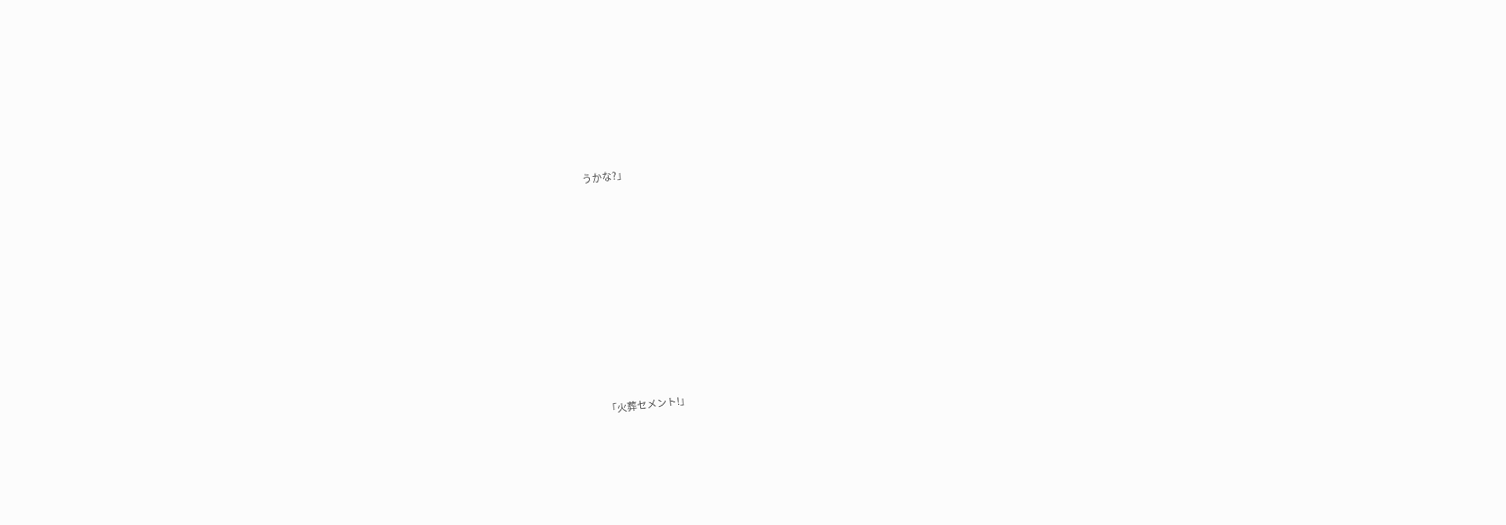うかな?」










「火葬セメント!」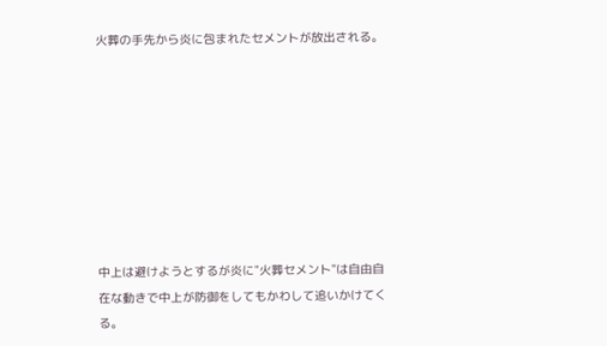火葬の手先から炎に包まれたセメントが放出される。








中上は避けようとするが炎に"火葬セメント"は自由自在な動きで中上が防御をしてもかわして追いかけてくる。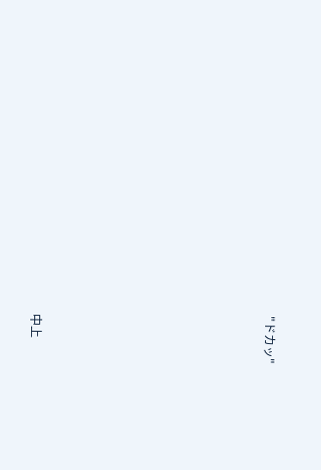"ドカッ"









中上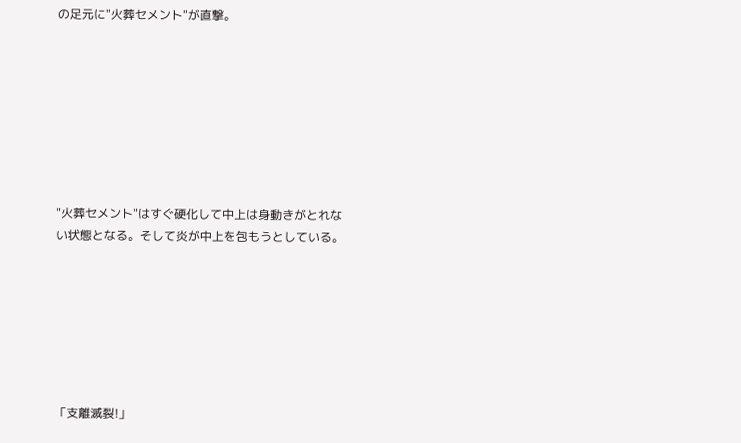の足元に"火葬セメント"が直撃。








"火葬セメント"はすぐ硬化して中上は身動きがとれない状態となる。そして炎が中上を包もうとしている。







「支離滅裂!」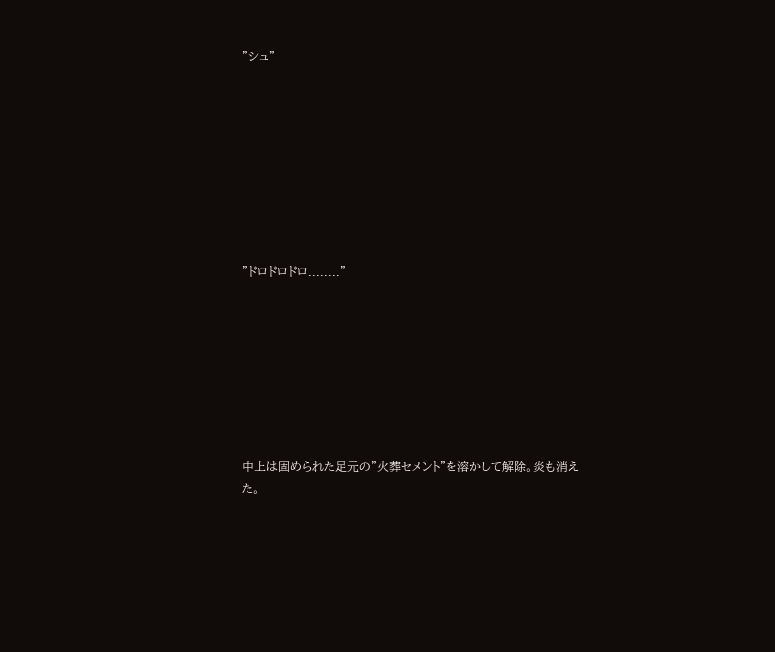"シュ"









"ドロドロドロ........"








中上は固められた足元の"火葬セメント"を溶かして解除。炎も消えた。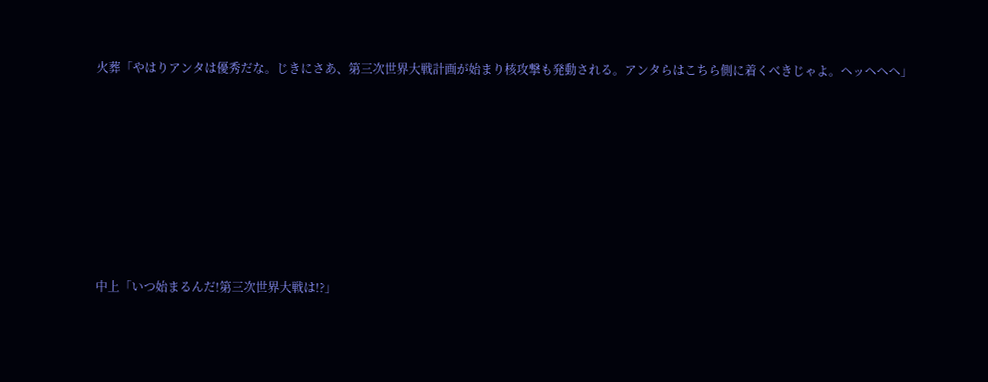火葬「やはりアンタは優秀だな。じきにさあ、第三次世界大戦計画が始まり核攻撃も発動される。アンタらはこちら側に着くべきじゃよ。ヘッヘへへ」








中上「いつ始まるんだ!第三次世界大戦は!?」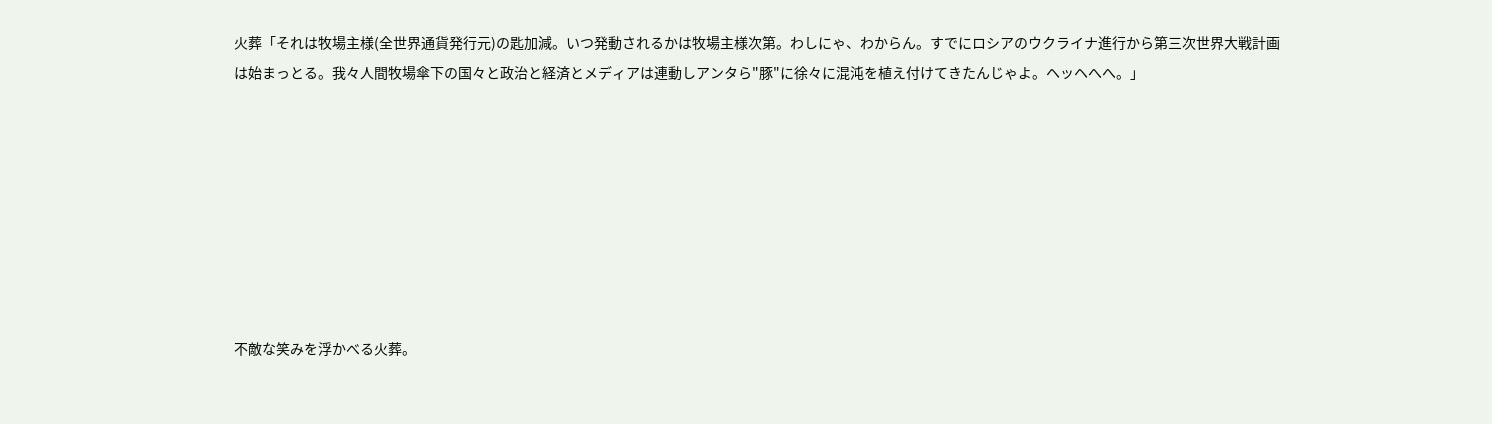火葬「それは牧場主様(全世界通貨発行元)の匙加減。いつ発動されるかは牧場主様次第。わしにゃ、わからん。すでにロシアのウクライナ進行から第三次世界大戦計画は始まっとる。我々人間牧場傘下の国々と政治と経済とメディアは連動しアンタら"豚"に徐々に混沌を植え付けてきたんじゃよ。ヘッヘへへ。」








不敵な笑みを浮かべる火葬。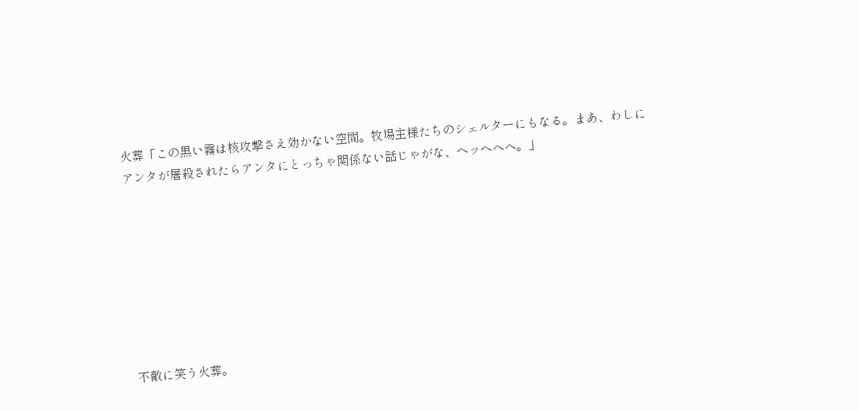火葬「この黒い霧は核攻撃さえ効かない空間。牧場主様たちのシェルターにもなる。まあ、わしにアンタが屠殺されたらアンタにとっちゃ関係ない話じゃがな、ヘッヘへへ。」








不敵に笑う火葬。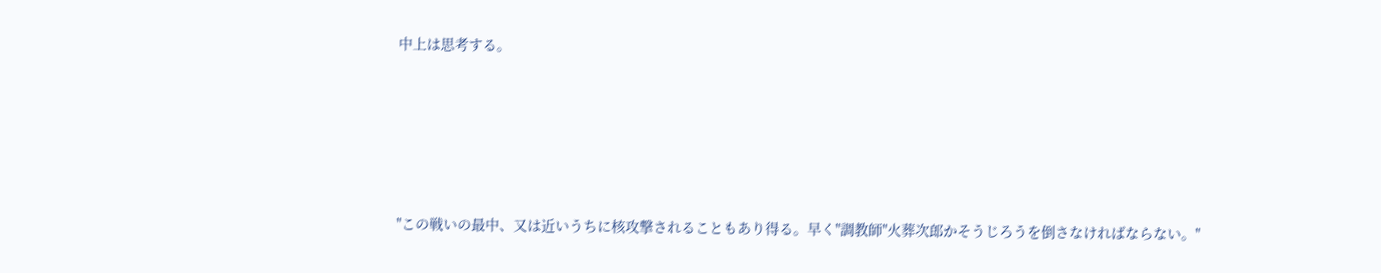中上は思考する。









"この戦いの最中、又は近いうちに核攻撃されることもあり得る。早く"調教師"火葬次郎かそうじろうを倒さなければならない。"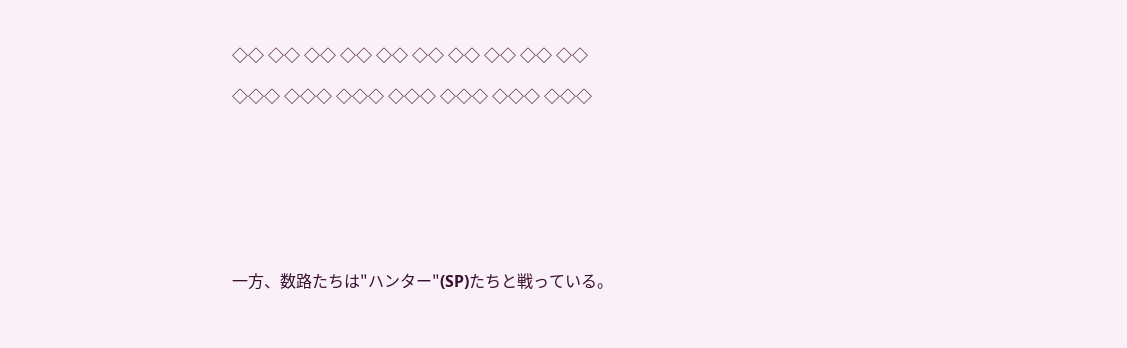◇◇ ◇◇ ◇◇ ◇◇ ◇◇ ◇◇ ◇◇ ◇◇ ◇◇ ◇◇

◇◇◇ ◇◇◇ ◇◇◇ ◇◇◇ ◇◇◇ ◇◇◇ ◇◇◇








一方、数路たちは"ハンター"(SP)たちと戦っている。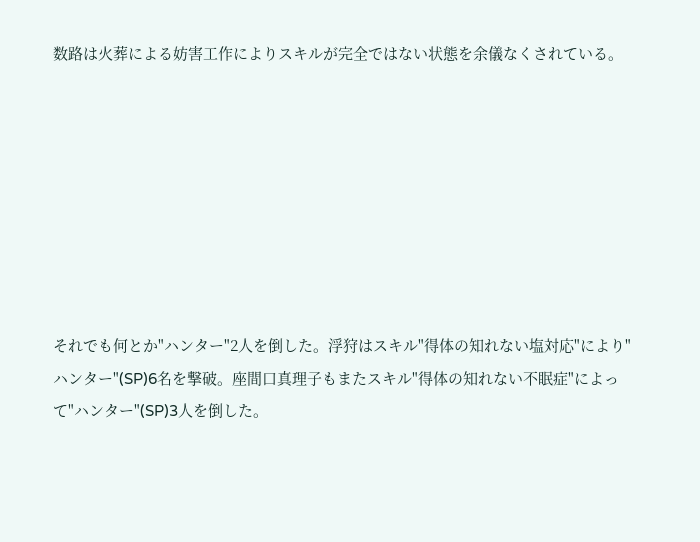数路は火葬による妨害工作によりスキルが完全ではない状態を余儀なくされている。








それでも何とか"ハンター"2人を倒した。浮狩はスキル"得体の知れない塩対応"により"ハンター"(SP)6名を撃破。座間口真理子もまたスキル"得体の知れない不眠症"によって"ハンター"(SP)3人を倒した。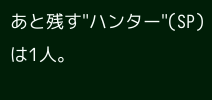あと残す"ハンター"(SP)は1人。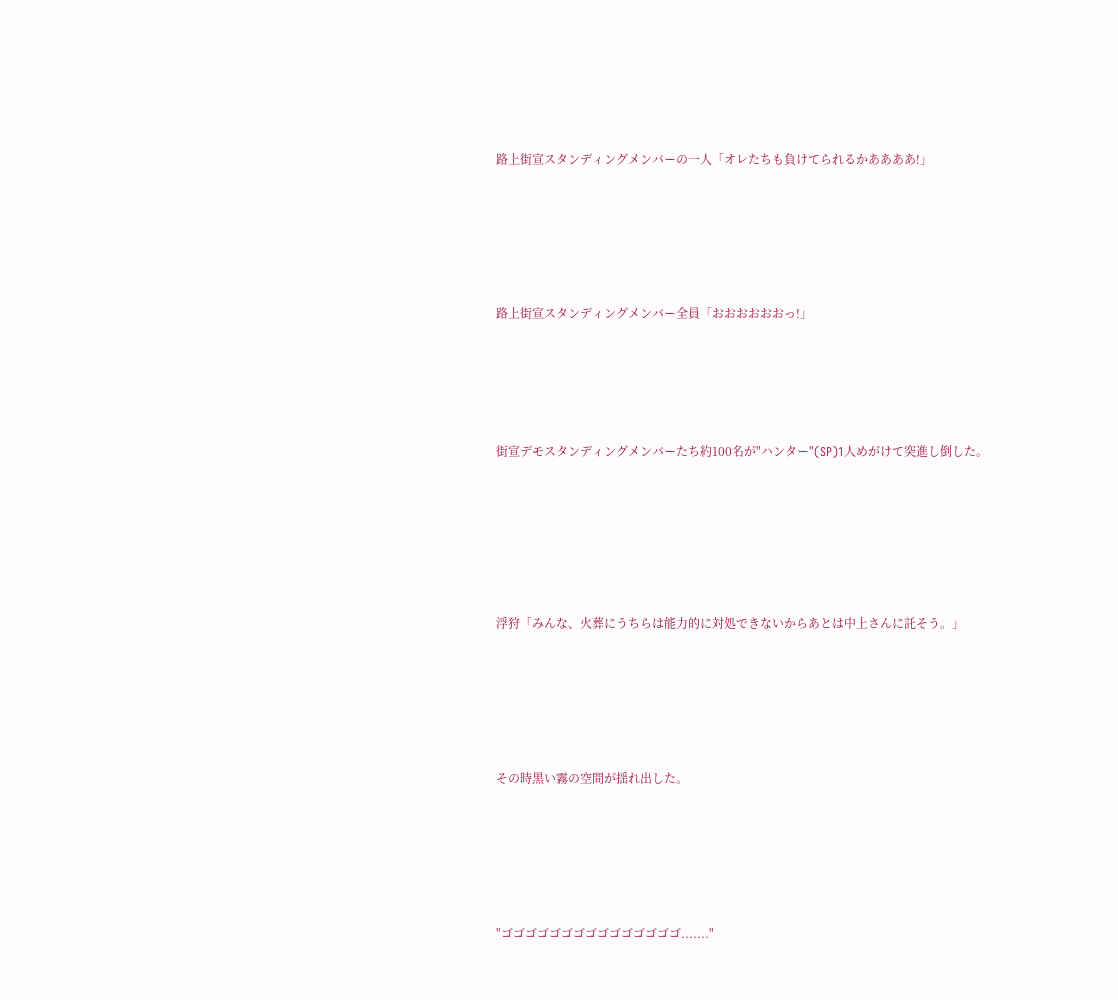路上街宣スタンディングメンバーの一人「オレたちも負けてられるかああああ!」








路上街宣スタンディングメンバー全員「おおおおおおっ!」







街宣デモスタンディングメンバーたち約100名が"ハンター"(SP)1人めがけて突進し倒した。









浮狩「みんな、火葬にうちらは能力的に対処できないからあとは中上さんに託そう。」








その時黒い霧の空間が揺れ出した。








"ゴゴゴゴゴゴゴゴゴゴゴゴゴゴゴ......."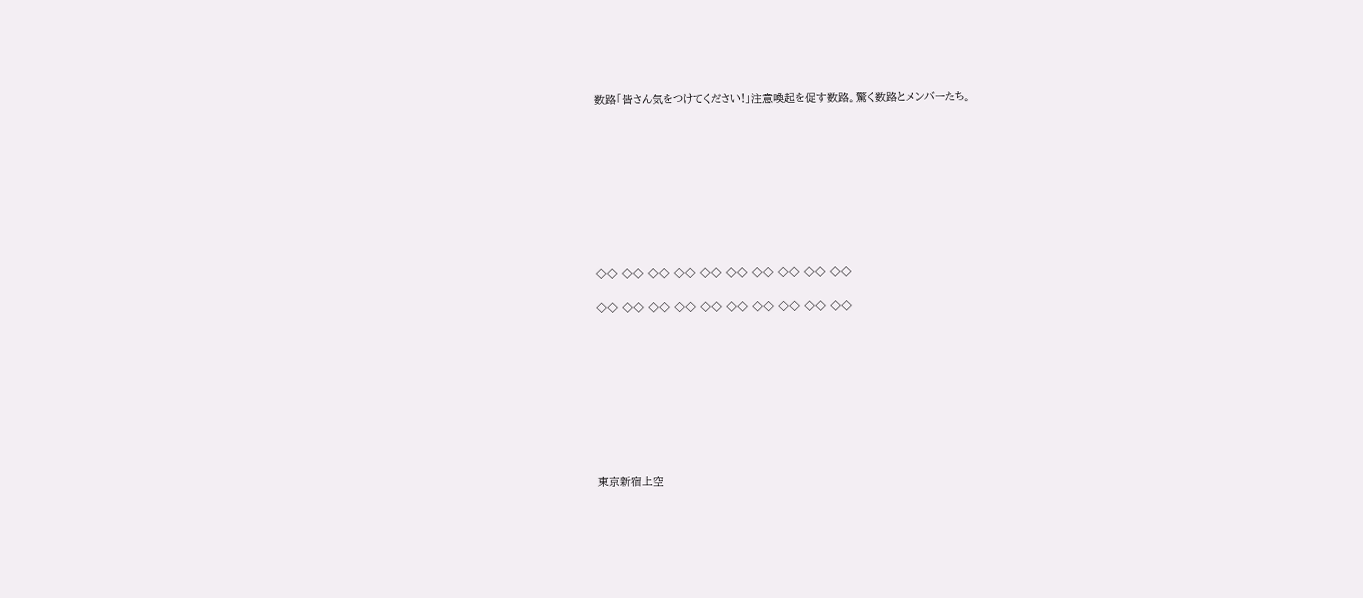数路「皆さん気をつけてください!」注意喚起を促す数路。驚く数路とメンバーたち。









◇◇ ◇◇ ◇◇ ◇◇ ◇◇ ◇◇ ◇◇ ◇◇ ◇◇ ◇◇

◇◇ ◇◇ ◇◇ ◇◇ ◇◇ ◇◇ ◇◇ ◇◇ ◇◇ ◇◇









東京新宿上空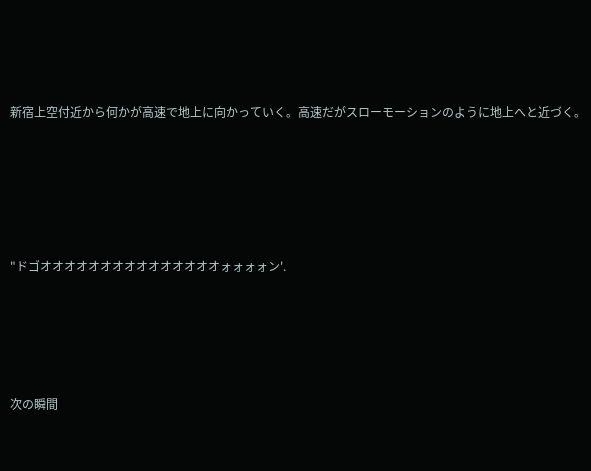新宿上空付近から何かが高速で地上に向かっていく。高速だがスローモーションのように地上へと近づく。








"ドゴオオオオオオオオオオオオオオオォォォォン'.







次の瞬間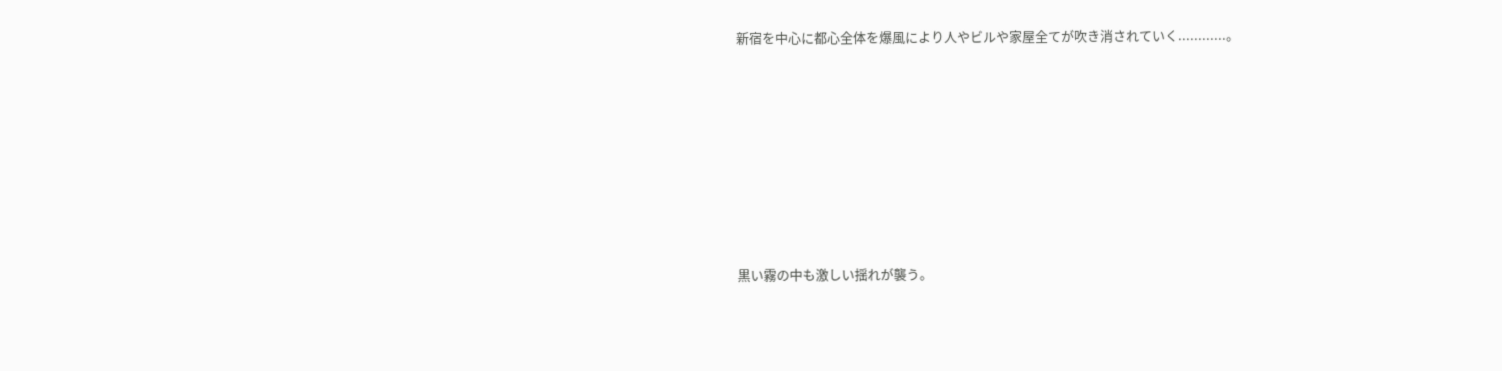新宿を中心に都心全体を爆風により人やビルや家屋全てが吹き消されていく............。








黒い霧の中も激しい揺れが襲う。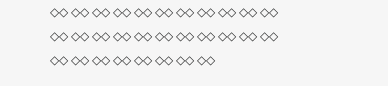◇◇ ◇◇ ◇◇ ◇◇ ◇◇ ◇◇ ◇◇ ◇◇ ◇◇ ◇◇ ◇◇ ◇◇ ◇◇ ◇◇ ◇◇ ◇◇ ◇◇ ◇◇ ◇◇ ◇◇ ◇◇ ◇◇ ◇◇ ◇◇ ◇◇ ◇◇ ◇◇ ◇◇ ◇◇ ◇◇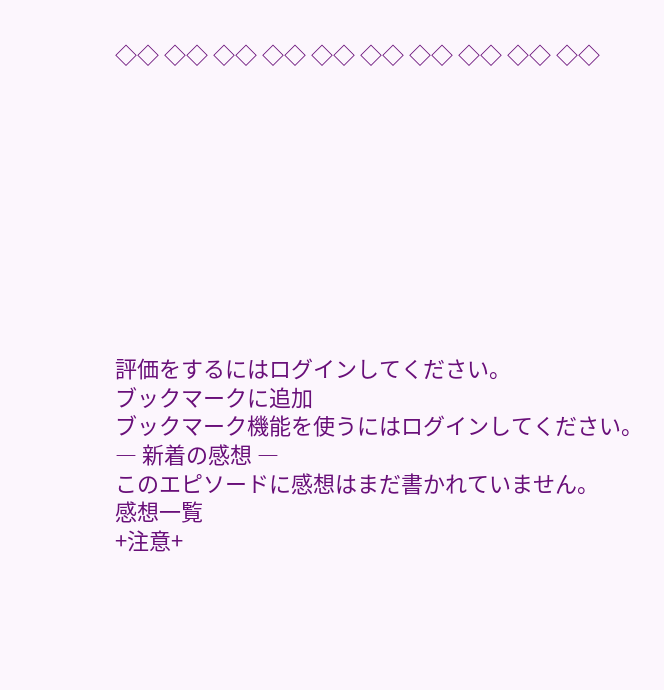◇◇ ◇◇ ◇◇ ◇◇ ◇◇ ◇◇ ◇◇ ◇◇ ◇◇ ◇◇










評価をするにはログインしてください。
ブックマークに追加
ブックマーク機能を使うにはログインしてください。
― 新着の感想 ―
このエピソードに感想はまだ書かれていません。
感想一覧
+注意+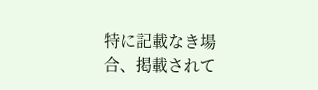特に記載なき場合、掲載されて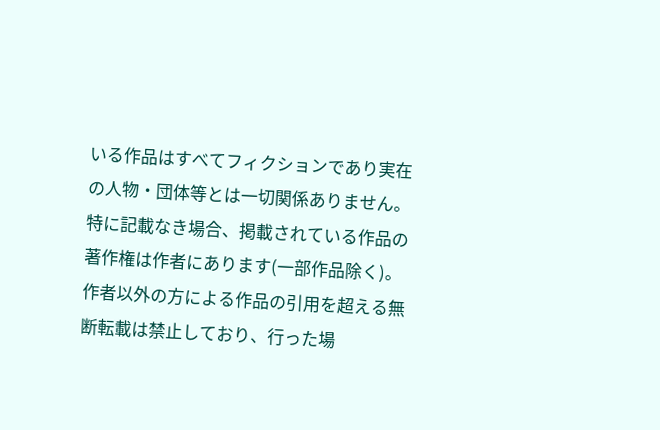いる作品はすべてフィクションであり実在の人物・団体等とは一切関係ありません。
特に記載なき場合、掲載されている作品の著作権は作者にあります(一部作品除く)。
作者以外の方による作品の引用を超える無断転載は禁止しており、行った場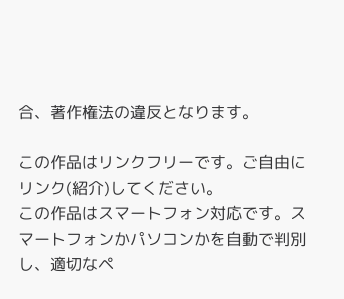合、著作権法の違反となります。

この作品はリンクフリーです。ご自由にリンク(紹介)してください。
この作品はスマートフォン対応です。スマートフォンかパソコンかを自動で判別し、適切なペ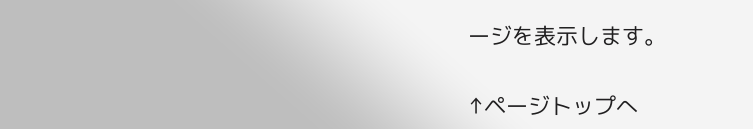ージを表示します。

↑ページトップへ